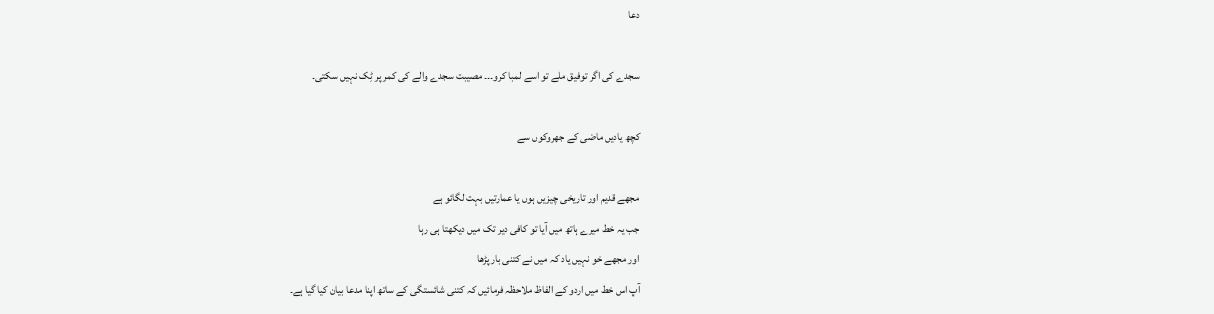دعا

سجدے کی اگر توفیق ملے تو اسے لمبا کرو۔۔۔ مصیبت سجدے والے کی کمر پر ٹِک نہیں سکتی۔

کچھ یادیں ماضی کے جھروکوں سے

مجھے قدیم اور تاریخی چیزیں ہوں یا عمارتیں بہت لگائو ہے
جب یہ خط میرے ہاتھ میں آیا تو کافی دیر تک میں دیکھتا ہی رہا
اور مجھے خو نہیں یاد کہ میں نے کتنی بار پڑھا
آپ اس خط میں اردو کے الفاظ ملاحظہ فرمائیں کہ کتنی شائستگی کے ساتھ اپنا مدعا بیان کیا گیا ہے۔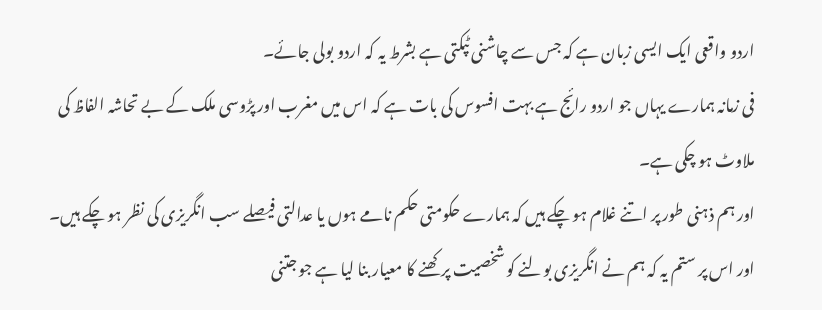اردو واقعی ایک ایسی زبان ہے کہ جس سے چاشنی ٹپکتی ہے بشرط یہ کہ اردو بولی جائے۔
فی زمانہ ہمارے یہاں جو اردو رائج ہے بہت افسوس کی بات ہے کہ اس میں مغرب اور پڑوسی ملک کے بے تحاشہ الفاظ کی ملاوٹ ہو چکی ہے۔
اور ہم ذہنی طور پر اتنے غلام ہو چکے ہیں کہ ہمارے حکومتی حکم نامے ہوں یا عدالتی فیصلے سب انگریزی کی نظر ہو چکے ہیں۔
اور اس پر ستم یہ کہ ہم نے انگریزی بولنے کو شخصیت پرکھنے کا معیار بنا لیا ہے جو جتنی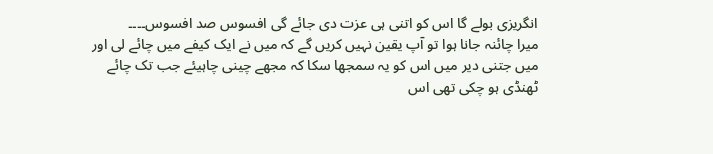انگریزی بولے گا اس کو اتنی ہی عزت دی جائے گی افسوس صد افسوس۔۔۔۔
میرا چائنہ جانا ہوا تو آپ یقین نہیں کریں گے کہ میں نے ایک کیفے میں چائے لی اور میں جتنی دیر میں اس کو یہ سمجھا سکا کہ مجھے چینی چاہیئے جب تک چائے ٹھنڈی ہو چکی تھی اس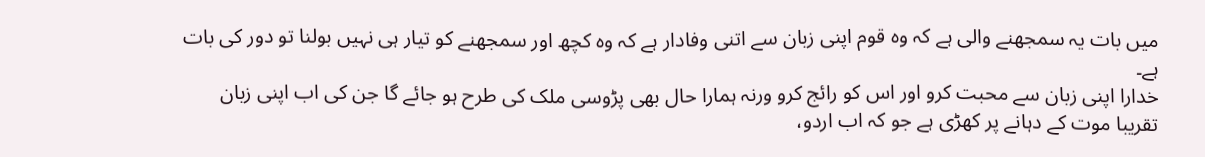میں بات یہ سمجھنے والی ہے کہ وہ قوم اپنی زبان سے اتنی وفادار ہے کہ وہ کچھ اور سمجھنے کو تیار ہی نہیں بولنا تو دور کی بات ہے۔
خدارا اپنی زبان سے محبت کرو اور اس کو رائج کرو ورنہ ہمارا حال بھی پڑوسی ملک کی طرح ہو جائے گا جن کی اب اپنی زبان تقریبا موت کے دہانے پر کھڑی ہے جو کہ اب اردو،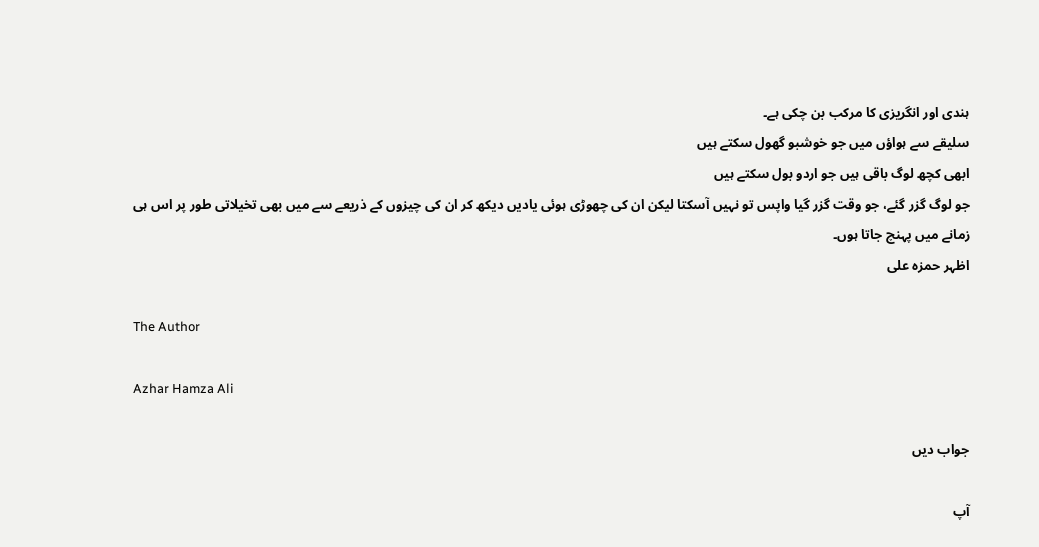ہندی اور انگریزی کا مرکب بن چکی ہے۔
سلیقے سے ہواؤں میں جو خوشبو گھول سکتے ہیں
ابھی کچھ لوگ باقی ہیں جو اردو بول سکتے ہیں
جو لوگ گزر گئے، جو وقت گزر گیا واپس تو نہیں آسکتا لیکن ان کی چھوڑی ہوئی یادیں دیکھ کر ان کی چیزوں کے ذریعے سے میں بھی تخیلاتی طور پر اس ہی زمانے میں پہنچ جاتا ہوں۔
اظہر حمزہ علی

The Author

Azhar Hamza Ali

جواب دیں

آپ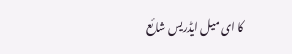کا ای میل ایڈریس شائع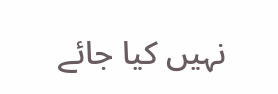نہیں کیا جائے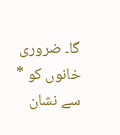گا۔ ضروری خانوں کو * سے نشان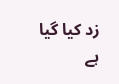زد کیا گیا ہے